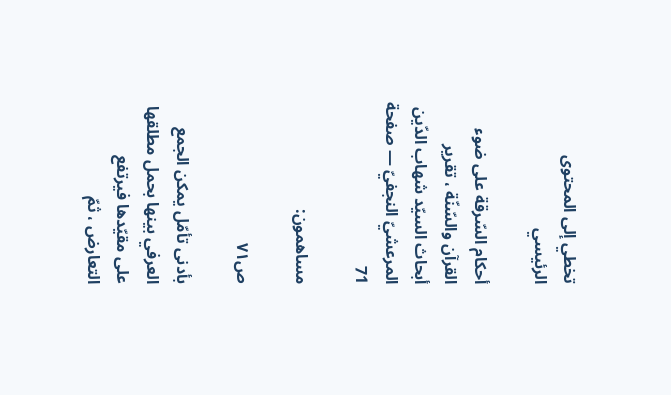تخطي إلى المحتوى الرئيسي

أحكام السّرقة على ضوء القرآن والسّنّة ، تقرير أبحاث السيّد شهاب الدّين المرعشيّ النجفيّ — صفحة 71

مساهمون:

ص٧١

بأدنى تأمّل يمكن الجمع العرفي بينها بحمل مطلقها على مقيّدها فيرتفع التعارض ، ثمّ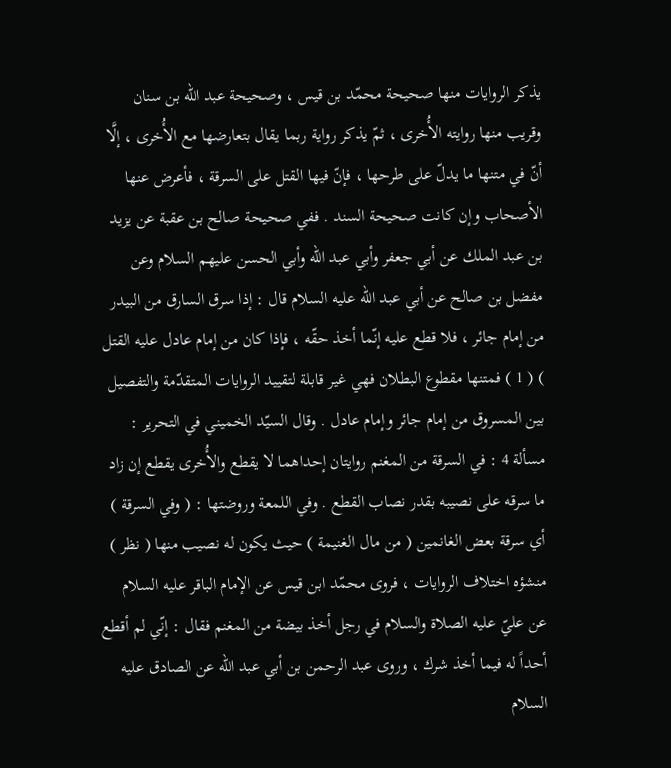يذكر الروايات منها صحيحة محمّد بن قيس ، وصحيحة عبد الله بن سنان وقريب منها روايته الأُخرى ، ثمّ يذكر رواية ربما يقال بتعارضها مع الأُخرى ، إلَّا أنّ في متنها ما يدلّ على طرحها ، فإنّ فيها القتل على السرقة ، فأعرض عنها الأصحاب وإن كانت صحيحة السند . ففي صحيحة صالح بن عقبة عن يزيد بن عبد الملك عن أبي جعفر وأبي عبد الله وأبي الحسن عليهم السلام وعن مفضل بن صالح عن أبي عبد الله عليه السلام قال : إذا سرق السارق من البيدر من إمام جائر ، فلا قطع عليه إنّما أخذ حقّه ، فإذا كان من إمام عادل عليه القتل ) ( 1 ) فمتنها مقطوع البطلان فهي غير قابلة لتقييد الروايات المتقدّمة والتفصيل بين المسروق من إمام جائر وإمام عادل . وقال السيّد الخميني في التحرير : مسألة 4 : في السرقة من المغنم روايتان إحداهما لا يقطع والأُخرى يقطع إن زاد ما سرقه على نصيبه بقدر نصاب القطع . وفي اللمعة وروضتها : ( وفي السرقة ) أي سرقة بعض الغانمين ( من مال الغنيمة ) حيث يكون له نصيب منها ( نظر ) منشؤه اختلاف الروايات ، فروى محمّد ابن قيس عن الإمام الباقر عليه السلام عن عليّ عليه الصلاة والسلام في رجل أخذ بيضة من المغنم فقال : إنّي لم أقطع أحداً له فيما أخذ شرك ، وروى عبد الرحمن بن أبي عبد الله عن الصادق عليه السلام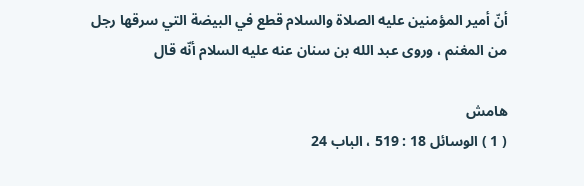أنّ أمير المؤمنين عليه الصلاة والسلام قطع في البيضة التي سرقها رجل من المغنم ، وروى عبد الله بن سنان عنه عليه السلام أنّه قال

هامش
( 1 ) الوسائل 18 : 519 ، الباب 24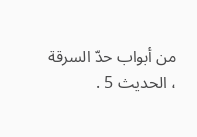من أبواب حدّ السرقة ، الحديث 5 .